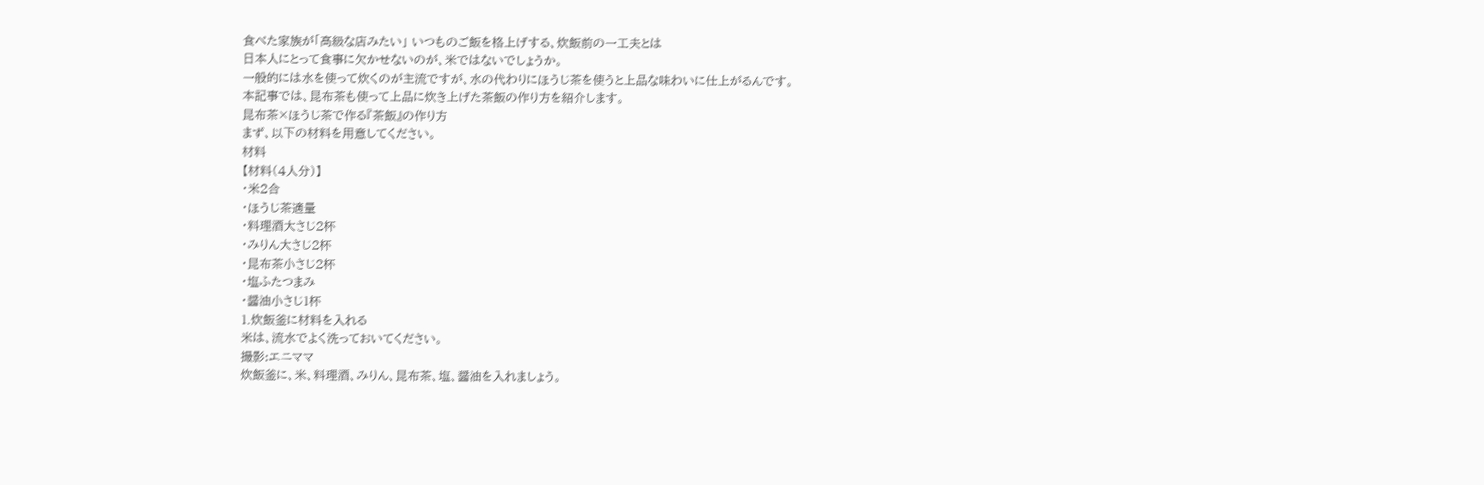食べた家族が「高級な店みたい」 いつものご飯を格上げする、炊飯前の一工夫とは
日本人にとって食事に欠かせないのが、米ではないでしょうか。
一般的には水を使って炊くのが主流ですが、水の代わりにほうじ茶を使うと上品な味わいに仕上がるんです。
本記事では、昆布茶も使って上品に炊き上げた茶飯の作り方を紹介します。
昆布茶×ほうじ茶で作る『茶飯』の作り方
まず、以下の材料を用意してください。
材料
【材料(4人分)】
・米2合
・ほうじ茶適量
・料理酒大さじ2杯
・みりん大さじ2杯
・昆布茶小さじ2杯
・塩ふたつまみ
・醤油小さじ1杯
1.炊飯釜に材料を入れる
米は、流水でよく洗っておいてください。
撮影:エニママ
炊飯釜に、米、料理酒、みりん、昆布茶、塩、醤油を入れましょう。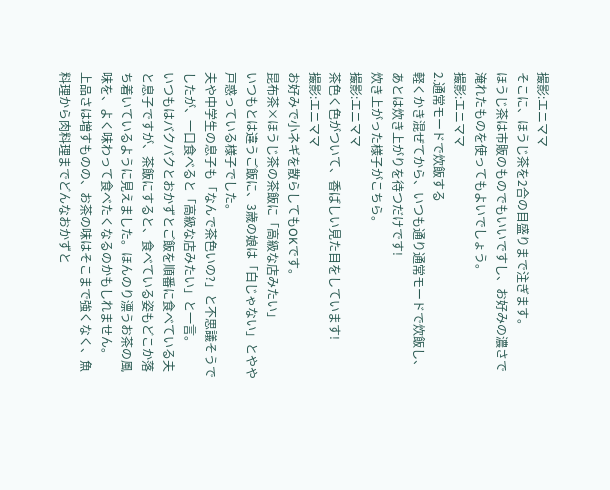撮影:エニママ
そこに、ほうじ茶を2合の目盛りまで注ぎます。
ほうじ茶は市販のものでもいいですし、お好みの濃さで淹れたものを使ってもよいでしょう。
撮影:エニママ
2.通常モードで炊飯する
軽くかき混ぜてから、いつも通り通常モードで炊飯し、あとは炊き上がりを待つだけです!
炊き上がった様子がこちら。
撮影:エニママ
茶色く色がついて、香ばしい見た目をしています!
撮影:エニママ
お好みで小ネギを散らしてもOKです。
昆布茶×ほうじ茶の茶飯に「高級な店みたい」
いつもとは違うご飯に、3歳の娘は「白じゃない」とやや戸惑っている様子でした。
夫や中学生の息子も「なんで茶色いの?」と不思議そうでしたが、一口食べると「高級な店みたい」と一言。
いつもはバクバクとおかずとご飯を順番に食べている夫と息子ですが、茶飯にすると、食べている姿もどこか落ち着いているように見えました。ほんのり漂うお茶の風味を、よく味わって食べたくなるのかもしれません。
上品さは増すものの、お茶の味はそこまで強くなく、魚料理から肉料理までどんなおかずと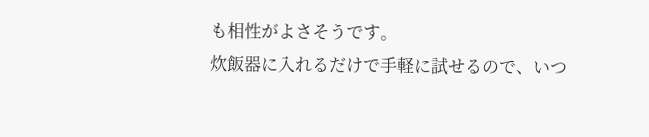も相性がよさそうです。
炊飯器に入れるだけで手軽に試せるので、いつ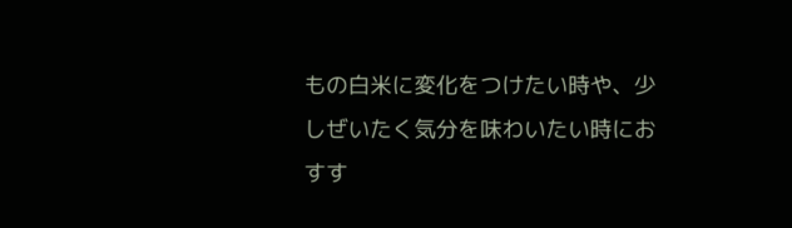もの白米に変化をつけたい時や、少しぜいたく気分を味わいたい時におすす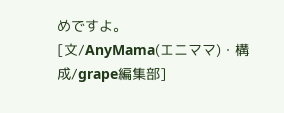めですよ。
[文/AnyMama(エニママ)・構成/grape編集部]